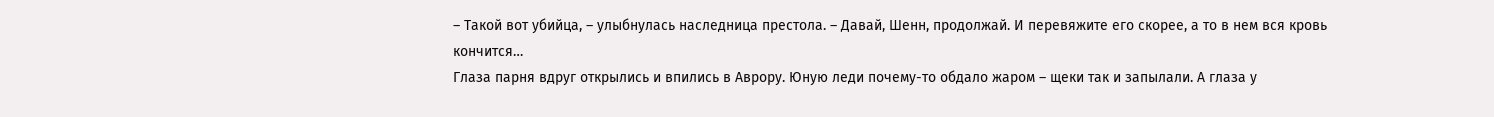– Такой вот убийца, – улыбнулась наследница престола. – Давай, Шенн, продолжай. И перевяжите его скорее, а то в нем вся кровь кончится…
Глаза парня вдруг открылись и впились в Аврору. Юную леди почему-то обдало жаром – щеки так и запылали. А глаза у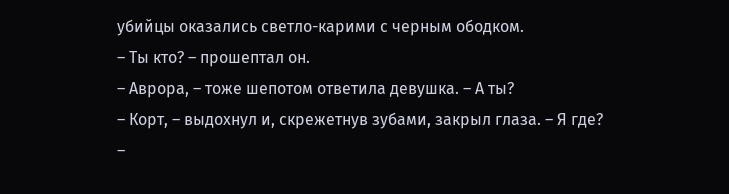убийцы оказались светло-карими с черным ободком.
– Ты кто? – прошептал он.
– Аврора, – тоже шепотом ответила девушка. – А ты?
– Корт, – выдохнул и, скрежетнув зубами, закрыл глаза. – Я где?
–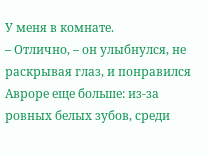У меня в комнате.
– Отлично, – он улыбнулся, не раскрывая глаз, и понравился Авроре еще больше: из-за ровных белых зубов, среди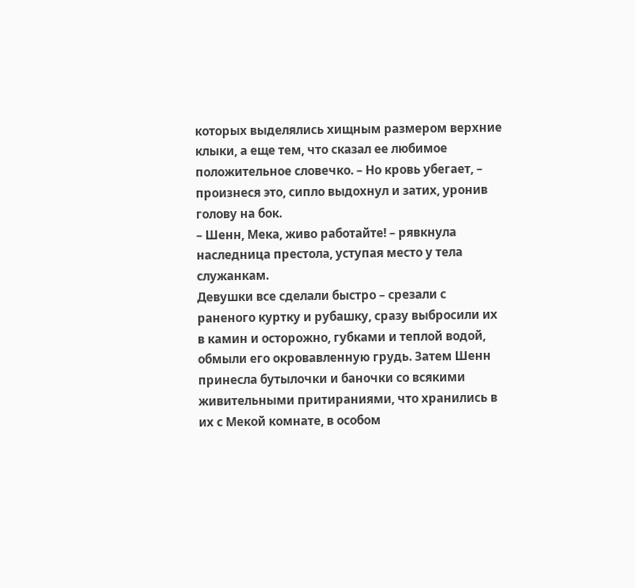которых выделялись хищным размером верхние клыки, а еще тем, что сказал ее любимое положительное словечко. – Но кровь убегает, – произнеся это, сипло выдохнул и затих, уронив голову на бок.
– Шенн, Мека, живо работайте! – рявкнула наследница престола, уступая место у тела служанкам.
Девушки все сделали быстро – срезали с раненого куртку и рубашку, сразу выбросили их в камин и осторожно, губками и теплой водой, обмыли его окровавленную грудь. Затем Шенн принесла бутылочки и баночки со всякими живительными притираниями, что хранились в их с Мекой комнате, в особом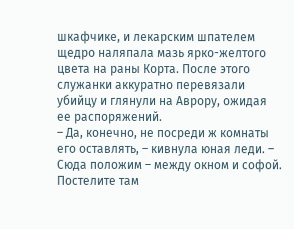шкафчике, и лекарским шпателем щедро наляпала мазь ярко-желтого цвета на раны Корта. После этого служанки аккуратно перевязали убийцу и глянули на Аврору, ожидая ее распоряжений.
– Да, конечно, не посреди ж комнаты его оставлять, – кивнула юная леди. – Сюда положим – между окном и софой. Постелите там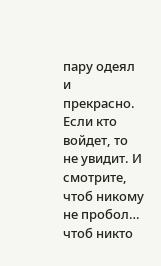пару одеял и прекрасно. Если кто войдет, то не увидит. И смотрите, чтоб никому не пробол… чтоб никто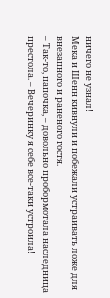ничего не узнал!
Мека и Шенн кивнули и побежали устраивать ложе для внезапного и раненого гостя.
– Так-то, папочка, – довольно пробормотала наследница престола. – Вечеринку я себе все-таки устроила!